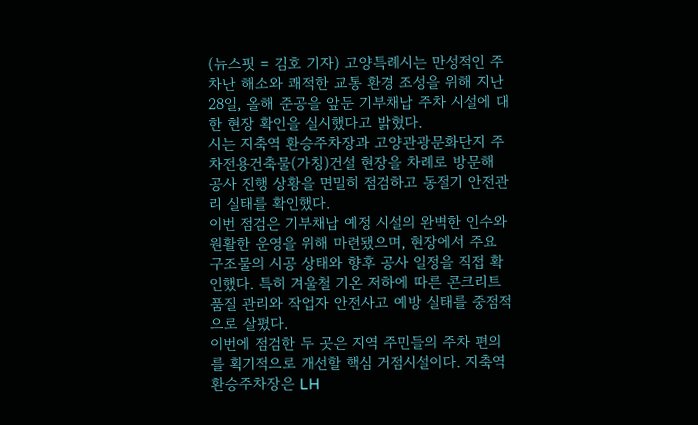(뉴스핏 = 김호 기자) 고양특례시는 만성적인 주차난 해소와 쾌적한 교통 환경 조성을 위해 지난 28일, 올해 준공을 앞둔 기부채납 주차 시설에 대한 현장 확인을 실시했다고 밝혔다.
시는 지축역 환승주차장과 고양관광문화단지 주차전용건축물(가칭)건설 현장을 차례로 방문해 공사 진행 상황을 면밀히 점검하고 동절기 안전관리 실태를 확인했다.
이번 점검은 기부채납 예정 시설의 완벽한 인수와 원활한 운영을 위해 마련됐으며, 현장에서 주요 구조물의 시공 상태와 향후 공사 일정을 직접 확인했다. 특히 겨울철 기온 저하에 따른 콘크리트 품질 관리와 작업자 안전사고 예방 실태를 중점적으로 살폈다.
이번에 점검한 두 곳은 지역 주민들의 주차 편의를 획기적으로 개선할 핵심 거점시설이다. 지축역 환승주차장은 LH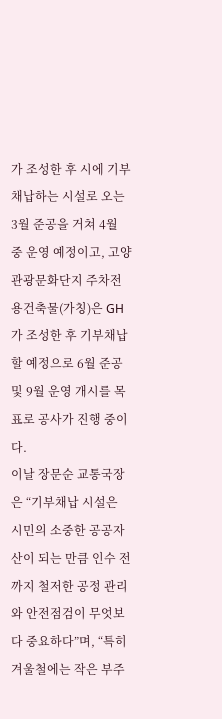가 조성한 후 시에 기부채납하는 시설로 오는 3월 준공을 거쳐 4월 중 운영 예정이고, 고양관광문화단지 주차전용건축물(가칭)은 GH가 조성한 후 기부채납할 예정으로 6월 준공 및 9월 운영 개시를 목표로 공사가 진행 중이다.
이날 장문순 교통국장은 “기부채납 시설은 시민의 소중한 공공자산이 되는 만큼 인수 전까지 철저한 공정 관리와 안전점검이 무엇보다 중요하다”며, “특히 겨울철에는 작은 부주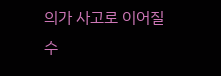의가 사고로 이어질 수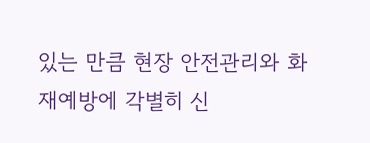있는 만큼 현장 안전관리와 화재예방에 각별히 신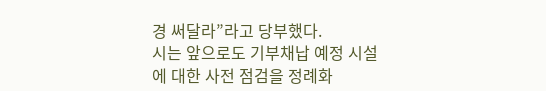경 써달라”라고 당부했다.
시는 앞으로도 기부채납 예정 시설에 대한 사전 점검을 정례화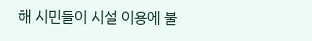해 시민들이 시설 이용에 불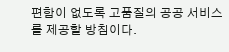편함이 없도록 고품질의 공공 서비스를 제공할 방침이다.